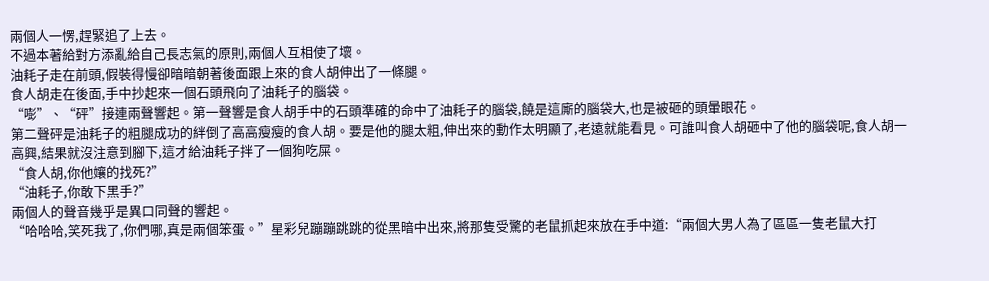兩個人一愣,趕緊追了上去。
不過本著給對方添亂給自己長志氣的原則,兩個人互相使了壞。
油耗子走在前頭,假裝得慢卻暗暗朝著後面跟上來的食人胡伸出了一條腿。
食人胡走在後面,手中抄起來一個石頭飛向了油耗子的腦袋。
“嘭”、“砰”接連兩聲響起。第一聲響是食人胡手中的石頭準確的命中了油耗子的腦袋,饒是這廝的腦袋大,也是被砸的頭暈眼花。
第二聲砰是油耗子的粗腿成功的絆倒了高高瘦瘦的食人胡。要是他的腿太粗,伸出來的動作太明顯了,老遠就能看見。可誰叫食人胡砸中了他的腦袋呢,食人胡一高興,結果就沒注意到腳下,這才給油耗子拌了一個狗吃屎。
“食人胡,你他孃的找死?”
“油耗子,你敢下黑手?”
兩個人的聲音幾乎是異口同聲的響起。
“哈哈哈,笑死我了,你們哪,真是兩個笨蛋。”星彩兒蹦蹦跳跳的從黑暗中出來,將那隻受驚的老鼠抓起來放在手中道:“兩個大男人為了區區一隻老鼠大打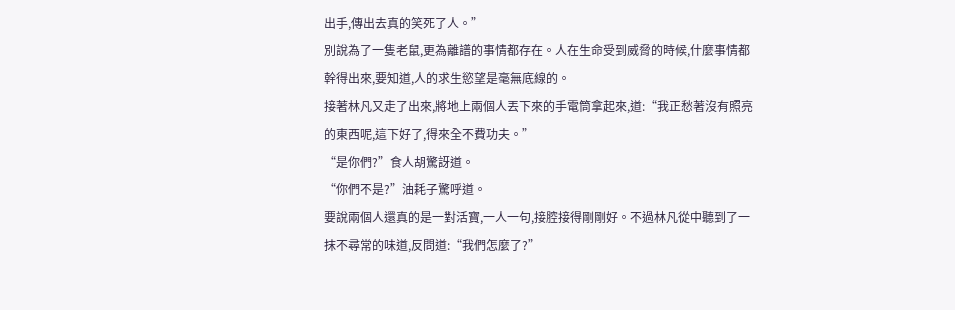出手,傳出去真的笑死了人。”
別說為了一隻老鼠,更為離譜的事情都存在。人在生命受到威脅的時候,什麼事情都幹得出來,要知道,人的求生慾望是毫無底線的。
接著林凡又走了出來,將地上兩個人丟下來的手電筒拿起來,道:“我正愁著沒有照亮的東西呢,這下好了,得來全不費功夫。”
“是你們?”食人胡驚訝道。
“你們不是?”油耗子驚呼道。
要說兩個人還真的是一對活寶,一人一句,接腔接得剛剛好。不過林凡從中聽到了一抹不尋常的味道,反問道:“我們怎麼了?”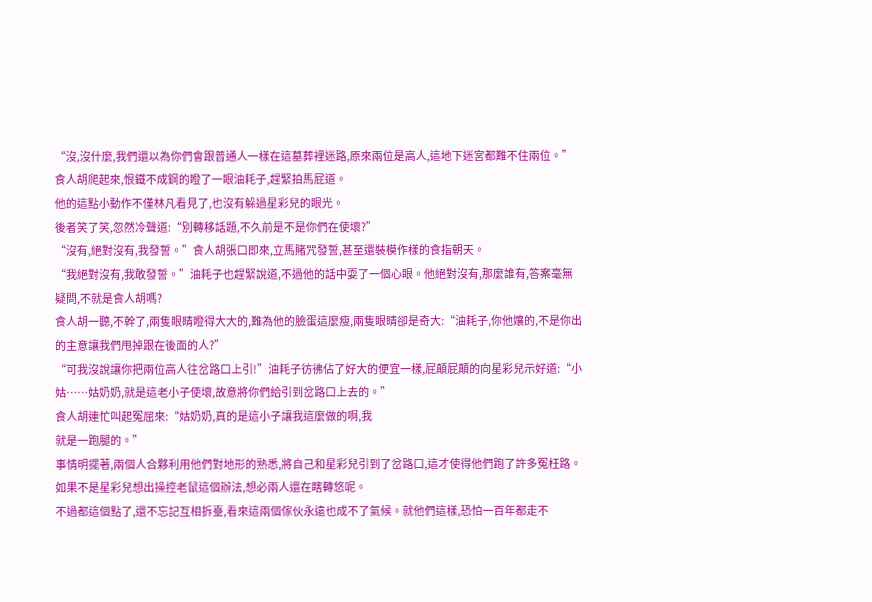“沒,沒什麼,我們還以為你們會跟普通人一樣在這墓葬裡迷路,原來兩位是高人,這地下迷宮都難不住兩位。”食人胡爬起來,恨鐵不成鋼的瞪了一眼油耗子,趕緊拍馬屁道。
他的這點小動作不僅林凡看見了,也沒有躲過星彩兒的眼光。
後者笑了笑,忽然冷聲道:“別轉移話題,不久前是不是你們在使壞?”
“沒有,絕對沒有,我發誓。”食人胡張口即來,立馬賭咒發誓,甚至還裝模作樣的食指朝天。
“我絕對沒有,我敢發誓。”油耗子也趕緊說道,不過他的話中耍了一個心眼。他絕對沒有,那麼誰有,答案毫無疑問,不就是食人胡嗎?
食人胡一聽,不幹了,兩隻眼睛瞪得大大的,難為他的臉蛋這麼瘦,兩隻眼睛卻是奇大:“油耗子,你他孃的,不是你出的主意讓我們甩掉跟在後面的人?”
“可我沒說讓你把兩位高人往岔路口上引!”油耗子彷彿佔了好大的便宜一樣,屁顛屁顛的向星彩兒示好道:“小姑……姑奶奶,就是這老小子使壞,故意將你們給引到岔路口上去的。”
食人胡連忙叫起冤屈來:“姑奶奶,真的是這小子讓我這麼做的啊,我
就是一跑腿的。”
事情明擺著,兩個人合夥利用他們對地形的熟悉,將自己和星彩兒引到了岔路口,這才使得他們跑了許多冤枉路。如果不是星彩兒想出操控老鼠這個辦法,想必兩人還在瞎轉悠呢。
不過都這個點了,還不忘記互相拆臺,看來這兩個傢伙永遠也成不了氣候。就他們這樣,恐怕一百年都走不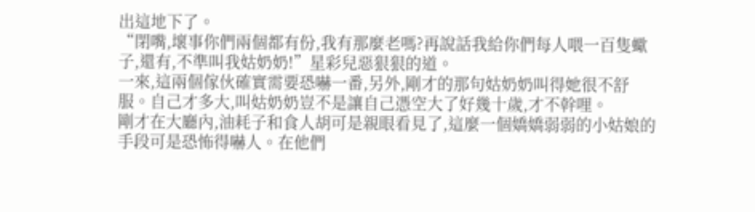出這地下了。
“閉嘴,壞事你們兩個都有份,我有那麼老嗎?再說話我給你們每人喂一百隻蠍子,還有,不準叫我姑奶奶!”星彩兒惡狠狠的道。
一來,這兩個傢伙確實需要恐嚇一番,另外,剛才的那句姑奶奶叫得她很不舒服。自己才多大,叫姑奶奶豈不是讓自己憑空大了好幾十歲,才不幹哩。
剛才在大廳內,油耗子和食人胡可是親眼看見了,這麼一個嬌嬌弱弱的小姑娘的手段可是恐怖得嚇人。在他們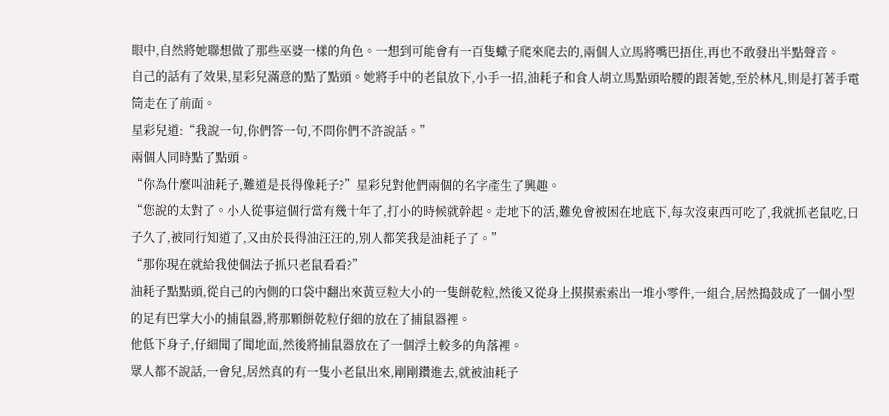眼中,自然將她聯想做了那些巫婆一樣的角色。一想到可能會有一百隻蠍子爬來爬去的,兩個人立馬將嘴巴捂住,再也不敢發出半點聲音。
自己的話有了效果,星彩兒滿意的點了點頭。她將手中的老鼠放下,小手一招,油耗子和食人胡立馬點頭哈腰的跟著她,至於林凡,則是打著手電筒走在了前面。
星彩兒道:“我說一句,你們答一句,不問你們不許說話。”
兩個人同時點了點頭。
“你為什麼叫油耗子,難道是長得像耗子?”星彩兒對他們兩個的名字產生了興趣。
“您說的太對了。小人從事這個行當有幾十年了,打小的時候就幹起。走地下的活,難免會被困在地底下,每次沒東西可吃了,我就抓老鼠吃,日子久了,被同行知道了,又由於長得油汪汪的,別人都笑我是油耗子了。”
“那你現在就給我使個法子抓只老鼠看看?”
油耗子點點頭,從自己的內側的口袋中翻出來黃豆粒大小的一隻餅乾粒,然後又從身上摸摸索索出一堆小零件,一組合,居然搗鼓成了一個小型的足有巴掌大小的捕鼠器,將那顆餅乾粒仔細的放在了捕鼠器裡。
他低下身子,仔細聞了聞地面,然後將捕鼠器放在了一個浮土較多的角落裡。
眾人都不說話,一會兒,居然真的有一隻小老鼠出來,剛剛鑽進去,就被油耗子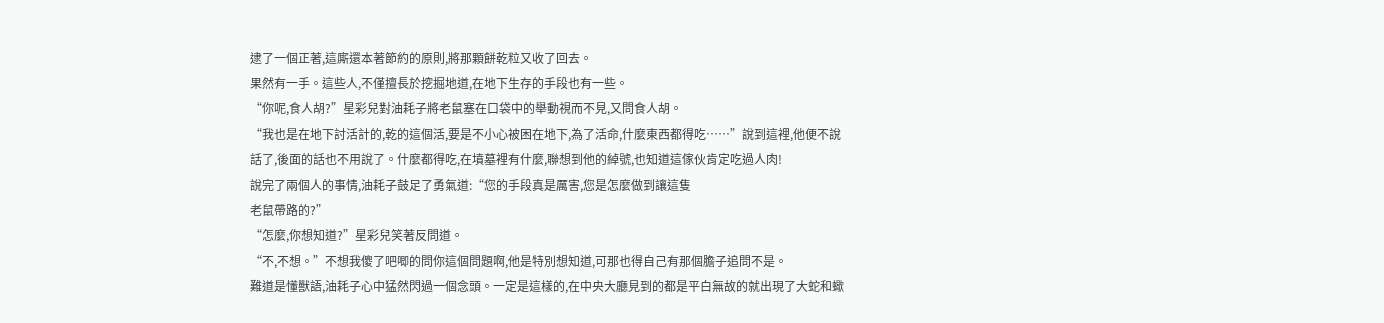逮了一個正著,這廝還本著節約的原則,將那顆餅乾粒又收了回去。
果然有一手。這些人,不僅擅長於挖掘地道,在地下生存的手段也有一些。
“你呢,食人胡?”星彩兒對油耗子將老鼠塞在口袋中的舉動視而不見,又問食人胡。
“我也是在地下討活計的,乾的這個活,要是不小心被困在地下,為了活命,什麼東西都得吃……”說到這裡,他便不說話了,後面的話也不用說了。什麼都得吃,在墳墓裡有什麼,聯想到他的綽號,也知道這傢伙肯定吃過人肉!
說完了兩個人的事情,油耗子鼓足了勇氣道:“您的手段真是厲害,您是怎麼做到讓這隻
老鼠帶路的?”
“怎麼,你想知道?”星彩兒笑著反問道。
“不,不想。”不想我傻了吧唧的問你這個問題啊,他是特別想知道,可那也得自己有那個膽子追問不是。
難道是懂獸語,油耗子心中猛然閃過一個念頭。一定是這樣的,在中央大廳見到的都是平白無故的就出現了大蛇和蠍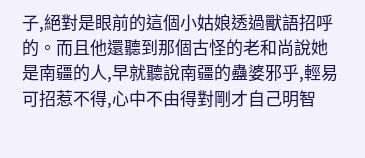子,絕對是眼前的這個小姑娘透過獸語招呼的。而且他還聽到那個古怪的老和尚說她是南疆的人,早就聽說南疆的蠱婆邪乎,輕易可招惹不得,心中不由得對剛才自己明智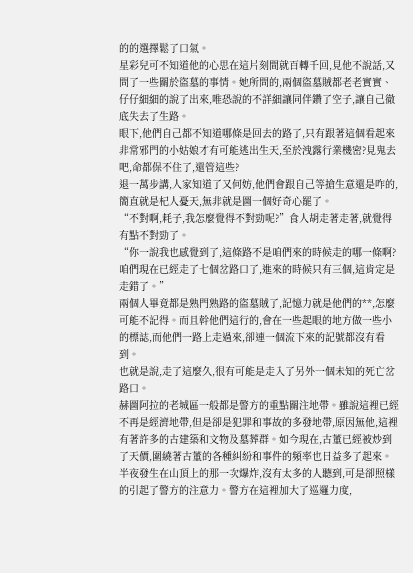的的選擇鬆了口氣。
星彩兒可不知道他的心思在這片刻間就百轉千回,見他不說話,又問了一些關於盜墓的事情。她所問的,兩個盜墓賊都老老實實、仔仔細細的說了出來,唯恐說的不詳細讓同伴鑽了空子,讓自己徹底失去了生路。
眼下,他們自己都不知道哪條是回去的路了,只有跟著這個看起來非常邪門的小姑娘才有可能逃出生天,至於洩露行業機密?見鬼去吧,命都保不住了,還管這些?
退一萬步講,人家知道了又何妨,他們會跟自己等搶生意還是咋的,簡直就是杞人憂天,無非就是圖一個好奇心罷了。
“不對啊,耗子,我怎麼覺得不對勁呢?”食人胡走著走著,就覺得有點不對勁了。
“你一說我也感覺到了,這條路不是咱們來的時候走的哪一條啊?咱們現在已經走了七個岔路口了,進來的時候只有三個,這肯定是走錯了。”
兩個人畢竟都是熟門熟路的盜墓賊了,記憶力就是他們的**,怎麼可能不記得。而且幹他們這行的,會在一些起眼的地方做一些小的標誌,而他們一路上走過來,卻連一個流下來的記號都沒有看到。
也就是說,走了這麼久,很有可能是走入了另外一個未知的死亡岔路口。
赫圖阿拉的老城區一般都是警方的重點關注地帶。雖說這裡已經不再是經濟地帶,但是卻是犯罪和事故的多發地帶,原因無他,這裡有著許多的古建築和文物及墓葬群。如今現在,古董已經被炒到了天價,圍繞著古董的各種糾紛和事件的頻率也日益多了起來。
半夜發生在山頂上的那一次爆炸,沒有太多的人聽到,可是卻照樣的引起了警方的注意力。警方在這裡加大了巡邏力度,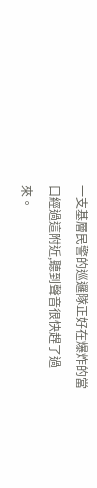一支基層民警的巡邏隊正好在爆炸的當口經過這附近,聽到聲音很快趕了過來。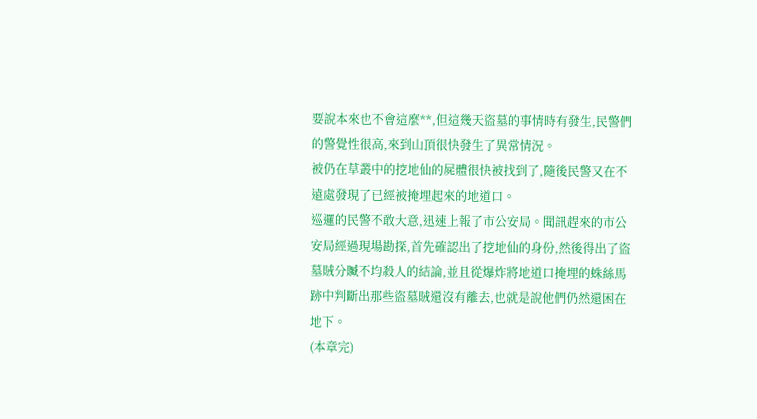要說本來也不會這麼**,但這幾天盜墓的事情時有發生,民警們的警覺性很高,來到山頂很快發生了異常情況。
被仍在草叢中的挖地仙的屍體很快被找到了,隨後民警又在不遠處發現了已經被掩埋起來的地道口。
巡邏的民警不敢大意,迅速上報了市公安局。聞訊趕來的市公安局經過現場勘探,首先確認出了挖地仙的身份,然後得出了盜墓賊分贓不均殺人的結論,並且從爆炸將地道口掩埋的蛛絲馬跡中判斷出那些盜墓賊還沒有離去,也就是說他們仍然還困在地下。
(本章完)